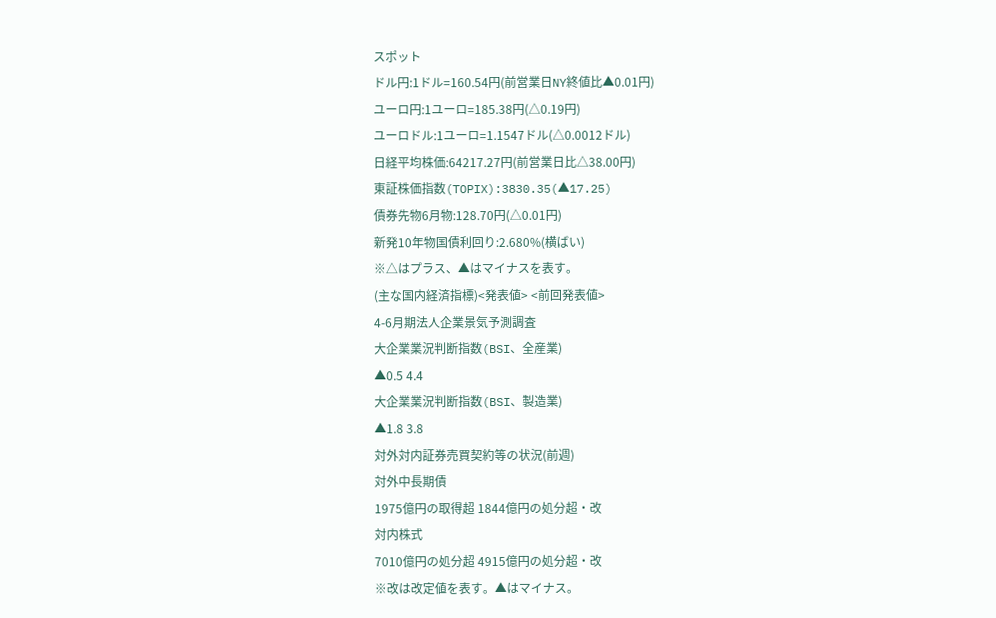スポット
ドル円:1ドル=160.54円(前営業日NY終値比▲0.01円)
ユーロ円:1ユーロ=185.38円(△0.19円)
ユーロドル:1ユーロ=1.1547ドル(△0.0012ドル)
日経平均株価:64217.27円(前営業日比△38.00円)
東証株価指数(TOPIX):3830.35(▲17.25)
債券先物6月物:128.70円(△0.01円)
新発10年物国債利回り:2.680%(横ばい)
※△はプラス、▲はマイナスを表す。
(主な国内経済指標)<発表値> <前回発表値>
4-6月期法人企業景気予測調査
大企業業況判断指数(BSI、全産業)
▲0.5 4.4
大企業業況判断指数(BSI、製造業)
▲1.8 3.8
対外対内証券売買契約等の状況(前週)
対外中長期債
1975億円の取得超 1844億円の処分超・改
対内株式
7010億円の処分超 4915億円の処分超・改
※改は改定値を表す。▲はマイナス。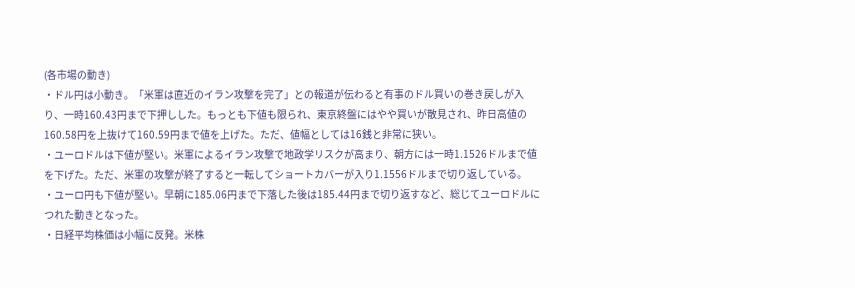(各市場の動き)
・ドル円は小動き。「米軍は直近のイラン攻撃を完了」との報道が伝わると有事のドル買いの巻き戻しが入り、一時160.43円まで下押しした。もっとも下値も限られ、東京終盤にはやや買いが散見され、昨日高値の160.58円を上抜けて160.59円まで値を上げた。ただ、値幅としては16銭と非常に狭い。
・ユーロドルは下値が堅い。米軍によるイラン攻撃で地政学リスクが高まり、朝方には一時1.1526ドルまで値を下げた。ただ、米軍の攻撃が終了すると一転してショートカバーが入り1.1556ドルまで切り返している。
・ユーロ円も下値が堅い。早朝に185.06円まで下落した後は185.44円まで切り返すなど、総じてユーロドルにつれた動きとなった。
・日経平均株価は小幅に反発。米株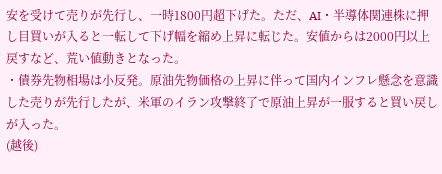安を受けて売りが先行し、一時1800円超下げた。ただ、AI・半導体関連株に押し目買いが入ると一転して下げ幅を縮め上昇に転じた。安値からは2000円以上戻すなど、荒い値動きとなった。
・債券先物相場は小反発。原油先物価格の上昇に伴って国内インフレ懸念を意識した売りが先行したが、米軍のイラン攻撃終了で原油上昇が一服すると買い戻しが入った。
(越後)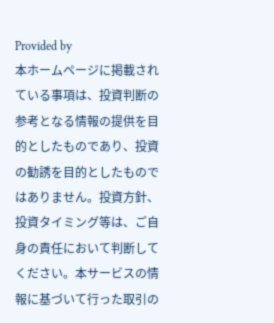Provided by
本ホームページに掲載されている事項は、投資判断の参考となる情報の提供を目的としたものであり、投資の勧誘を目的としたものではありません。投資方針、投資タイミング等は、ご自身の責任において判断してください。本サービスの情報に基づいて行った取引の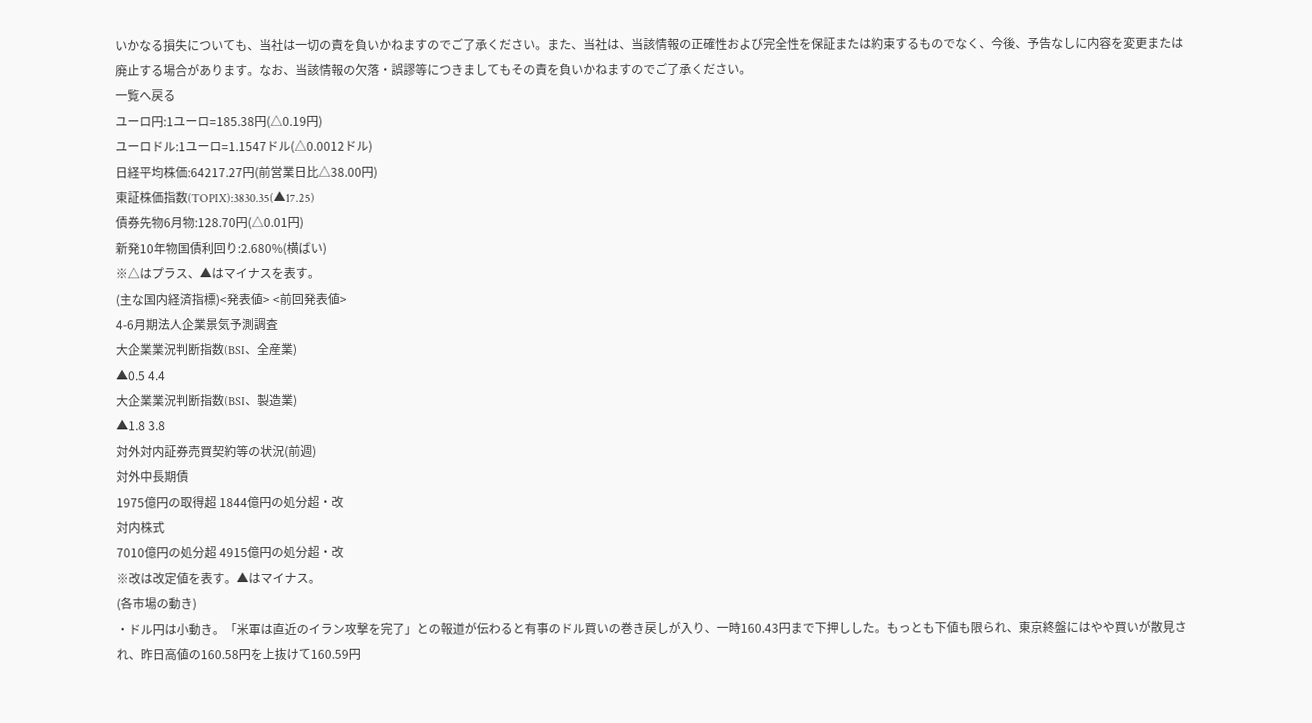いかなる損失についても、当社は一切の責を負いかねますのでご了承ください。また、当社は、当該情報の正確性および完全性を保証または約束するものでなく、今後、予告なしに内容を変更または廃止する場合があります。なお、当該情報の欠落・誤謬等につきましてもその責を負いかねますのでご了承ください。
一覧へ戻る
ユーロ円:1ユーロ=185.38円(△0.19円)
ユーロドル:1ユーロ=1.1547ドル(△0.0012ドル)
日経平均株価:64217.27円(前営業日比△38.00円)
東証株価指数(TOPIX):3830.35(▲17.25)
債券先物6月物:128.70円(△0.01円)
新発10年物国債利回り:2.680%(横ばい)
※△はプラス、▲はマイナスを表す。
(主な国内経済指標)<発表値> <前回発表値>
4-6月期法人企業景気予測調査
大企業業況判断指数(BSI、全産業)
▲0.5 4.4
大企業業況判断指数(BSI、製造業)
▲1.8 3.8
対外対内証券売買契約等の状況(前週)
対外中長期債
1975億円の取得超 1844億円の処分超・改
対内株式
7010億円の処分超 4915億円の処分超・改
※改は改定値を表す。▲はマイナス。
(各市場の動き)
・ドル円は小動き。「米軍は直近のイラン攻撃を完了」との報道が伝わると有事のドル買いの巻き戻しが入り、一時160.43円まで下押しした。もっとも下値も限られ、東京終盤にはやや買いが散見され、昨日高値の160.58円を上抜けて160.59円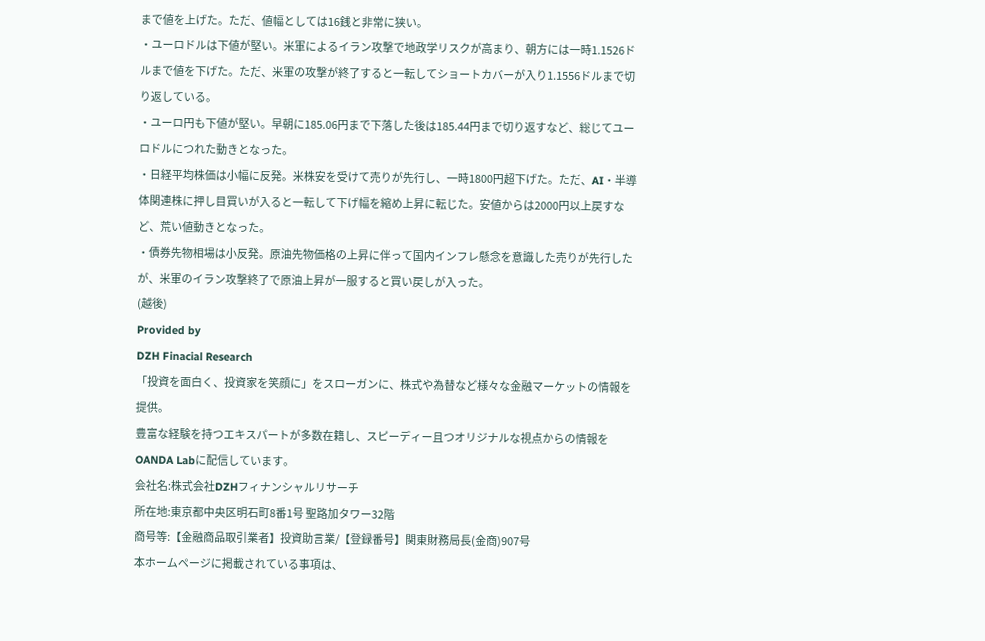まで値を上げた。ただ、値幅としては16銭と非常に狭い。
・ユーロドルは下値が堅い。米軍によるイラン攻撃で地政学リスクが高まり、朝方には一時1.1526ドルまで値を下げた。ただ、米軍の攻撃が終了すると一転してショートカバーが入り1.1556ドルまで切り返している。
・ユーロ円も下値が堅い。早朝に185.06円まで下落した後は185.44円まで切り返すなど、総じてユーロドルにつれた動きとなった。
・日経平均株価は小幅に反発。米株安を受けて売りが先行し、一時1800円超下げた。ただ、AI・半導体関連株に押し目買いが入ると一転して下げ幅を縮め上昇に転じた。安値からは2000円以上戻すなど、荒い値動きとなった。
・債券先物相場は小反発。原油先物価格の上昇に伴って国内インフレ懸念を意識した売りが先行したが、米軍のイラン攻撃終了で原油上昇が一服すると買い戻しが入った。
(越後)
Provided by
DZH Finacial Research
「投資を面白く、投資家を笑顔に」をスローガンに、株式や為替など様々な金融マーケットの情報を提供。
豊富な経験を持つエキスパートが多数在籍し、スピーディー且つオリジナルな視点からの情報をOANDA Labに配信しています。
会社名:株式会社DZHフィナンシャルリサーチ
所在地:東京都中央区明石町8番1号 聖路加タワー32階
商号等:【金融商品取引業者】投資助言業/【登録番号】関東財務局長(金商)907号
本ホームページに掲載されている事項は、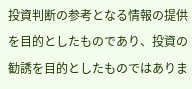投資判断の参考となる情報の提供を目的としたものであり、投資の勧誘を目的としたものではありま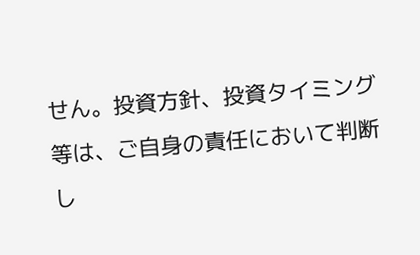せん。投資方針、投資タイミング等は、ご自身の責任において判断し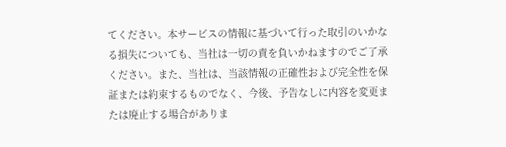てください。本サービスの情報に基づいて行った取引のいかなる損失についても、当社は一切の責を負いかねますのでご了承ください。また、当社は、当該情報の正確性および完全性を保証または約束するものでなく、今後、予告なしに内容を変更または廃止する場合がありま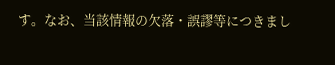す。なお、当該情報の欠落・誤謬等につきまし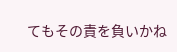てもその責を負いかね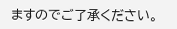ますのでご了承ください。